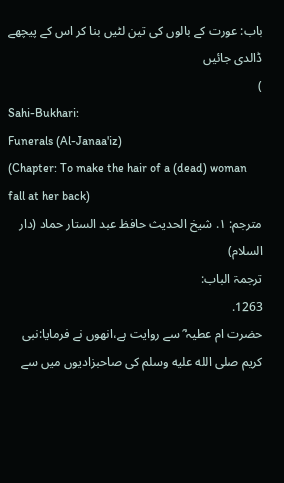باب: عورت کے بالوں کی تین لٹیں بنا کر اس کے پیچھے ڈالدی جائیں
)
Sahi-Bukhari:
Funerals (Al-Janaa'iz)
(Chapter: To make the hair of a (dead) woman fall at her back)
مترجم: ١. شیخ الحدیث حافظ عبد الستار حماد (دار السلام)
ترجمۃ الباب:
1263.
حضرت ام عطیہ ؓ سے روایت ہے،انھوں نے فرمایا:نبی کریم صلى الله عليه وسلم کی صاحبزادیوں میں سے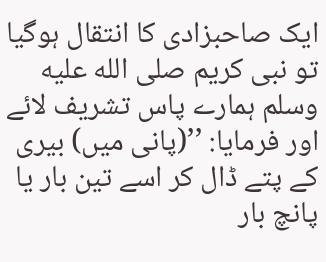ایک صاحبزادی کا انتقال ہوگیا تو نبی کریم صلى الله عليه وسلم ہمارے پاس تشریف لائے اور فرمایا: ’’(پانی میں) بیری کے پتے ڈال کر اسے تین بار یا پانچ بار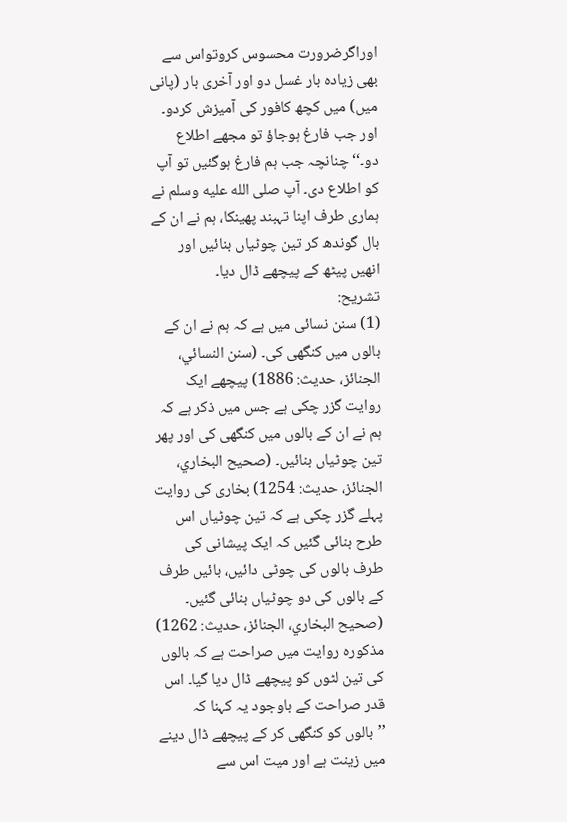اوراگرضرورت محسوس کروتواس سے بھی زیادہ بار غسل دو اور آخری بار (پانی میں) میں کچھ کافور کی آمیزش کردو۔ اور جب فارغ ہوجاؤ تو مجھے اطلاع دو۔‘‘ چنانچہ جب ہم فارغ ہوگئیں تو آپ کو اطلاع دی۔ آپ صلى الله عليه وسلم نے ہماری طرف اپنا تہبند پھینکا، ہم نے ان کے بال گوندھ کر تین چوٹیاں بنائیں اور انھیں پیٹھ کے پیچھے ڈال دیا۔
تشریح:
(1) سنن نسائی میں ہے کہ ہم نے ان کے بالوں میں کنگھی کی۔ (سنن النسائي، الجنائز، حدیث: 1886) پیچھے ایک روایت گزر چکی ہے جس میں ذکر ہے کہ ہم نے ان کے بالوں میں کنگھی کی اور پھر تین چوٹیاں بنائیں۔ (صحیح البخاري، الجنائز، حدیث: 1254) بخاری کی روایت پہلے گزر چکی ہے کہ تین چوٹیاں اس طرح بنائی گئیں کہ ایک پیشانی کی طرف بالوں کی چوٹی دائیں، بائیں طرف کے بالوں کی دو چوٹیاں بنائی گئیں۔ (صحیح البخاري، الجنائز، حدیث: 1262) مذکورہ روایت میں صراحت ہے کہ بالوں کی تین لٹوں کو پیچھے ڈال دیا گیا۔ اس قدر صراحت کے باوجود یہ کہنا کہ ’’بالوں کو کنگھی کر کے پیچھے ڈال دینے میں زینت ہے اور میت اس سے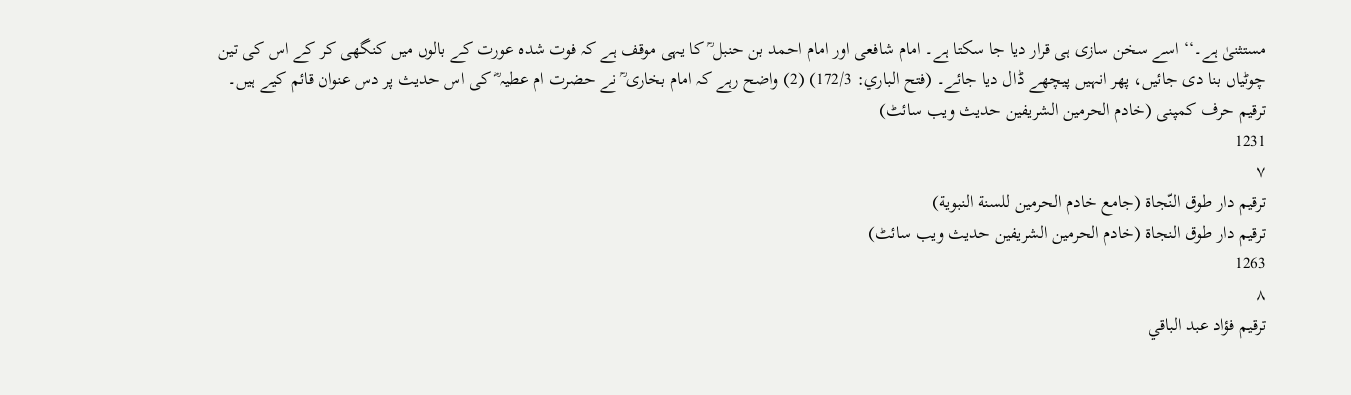مستثنیٰ ہے۔‘‘ اسے سخن سازی ہی قرار دیا جا سکتا ہے۔ امام شافعی اور امام احمد بن حنبل ؒ کا یہی موقف ہے کہ فوت شدہ عورت کے بالوں میں کنگھی کر کے اس کی تین چوٹیاں بنا دی جائیں، پھر انہیں پیچھے ڈال دیا جائے۔ (فتح الباري: 172/3) (2) واضح رہے کہ امام بخاری ؒ نے حضرت ام عطیہ ؓ کی اس حدیث پر دس عنوان قائم کیے ہیں۔
ترقیم حرف کمپنی (خادم الحرمین الشریفین حدیث ویب سائٹ)
1231
٧
ترقيم دار طوق النّجاة (جامع خادم الحرمين للسنة النبوية)
ترقیم دار طوق النجاۃ (خادم الحرمین الشریفین حدیث ویب سائٹ)
1263
٨
ترقيم فؤاد عبد الباقي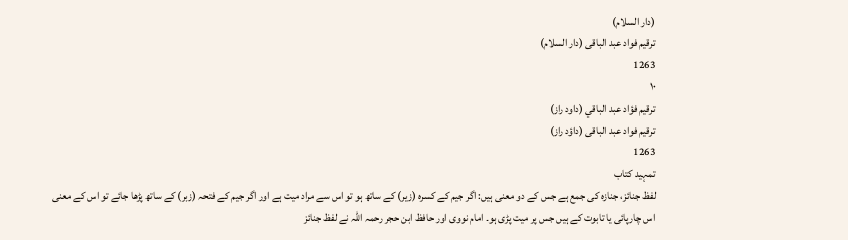(دار السلام)
ترقیم فواد عبد الباقی (دار السلام)
1263
١٠
ترقيم فؤاد عبد الباقي (داود راز)
ترقیم فواد عبد الباقی (داؤد راز)
1263
تمہید کتاب
لفظ جنائز، جنازه کی جمع ہے جس کے دو معنی ہیں: اگر جیم کے کسرہ (زیر) کے ساتھ ہو تو اس سے مراد میت ہے اور اگر جیم کے فتحہ (زبر) کے ساتھ پڑھا جائے تو اس کے معنی اس چارپائی یا تابوت کے ہیں جس پر میت پڑی ہو۔ امام نووی اور حافظ ابن حجر رحمہ اللہ نے لفظ جنائز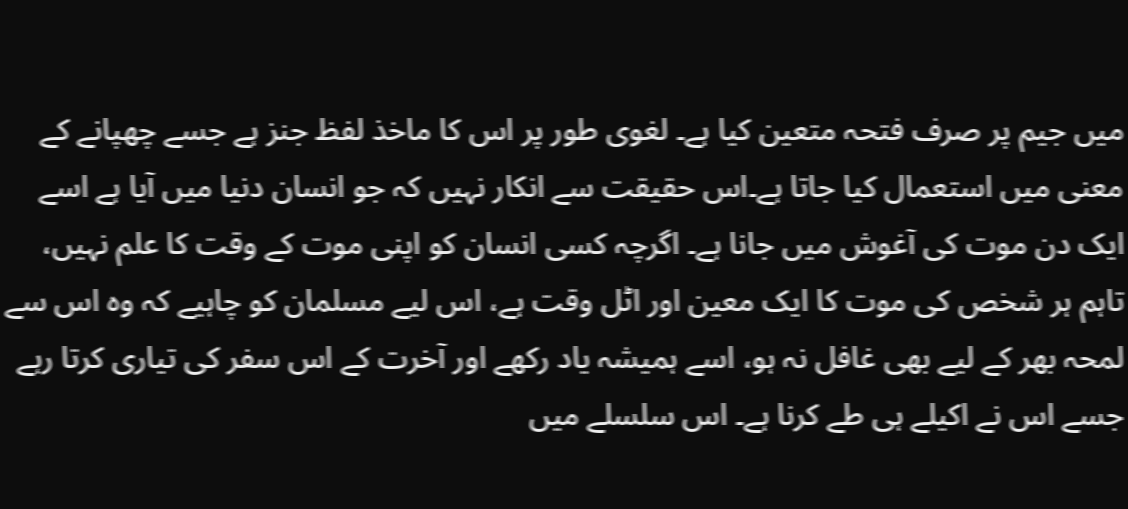میں جیم پر صرف فتحہ متعین کیا ہے۔ لغوی طور پر اس کا ماخذ لفظ جنز ہے جسے چھپانے کے معنی میں استعمال کیا جاتا ہے۔اس حقیقت سے انکار نہیں کہ جو انسان دنیا میں آیا ہے اسے ایک دن موت کی آغوش میں جانا ہے۔ اگرچہ کسی انسان کو اپنی موت کے وقت کا علم نہیں، تاہم ہر شخص کی موت کا ایک معین اور اٹل وقت ہے، اس لیے مسلمان کو چاہیے کہ وہ اس سے لمحہ بھر کے لیے بھی غافل نہ ہو، اسے ہمیشہ یاد رکھے اور آخرت کے اس سفر کی تیاری کرتا رہے جسے اس نے اکیلے ہی طے کرنا ہے۔ اس سلسلے میں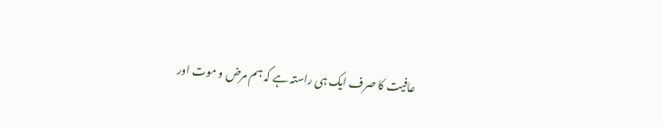عافیت کا صرف ایک ہی راستہ ہے کہ ہم مرض و موت اور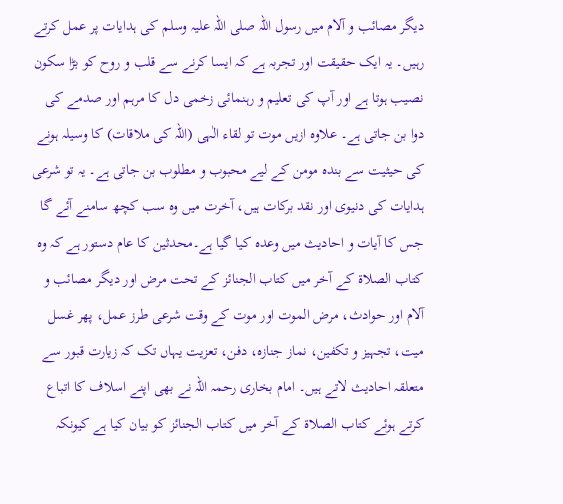دیگر مصائب و آلام میں رسول اللہ صلی اللہ علیہ وسلم کی ہدایات پر عمل کرتے رہیں۔ یہ ایک حقیقت اور تجربہ ہے کہ ایسا کرنے سے قلب و روح کو بڑا سکون نصیب ہوتا ہے اور آپ کی تعلیم و رہنمائی زخمی دل کا مرہم اور صدمے کی دوا بن جاتی ہے۔ علاوہ ازیں موت تو لقاء الٰہی (اللہ کی ملاقات) کا وسیلہ ہونے کی حیثیت سے بندہ مومن کے لیے محبوب و مطلوب بن جاتی ہے۔ یہ تو شرعی ہدایات کی دنیوی اور نقد برکات ہیں، آخرت میں وہ سب کچھ سامنے آئے گا جس کا آیات و احادیث میں وعدہ کیا گیا ہے۔محدثین کا عام دستور ہے کہ وہ کتاب الصلاۃ کے آخر میں کتاب الجنائز کے تحت مرض اور دیگر مصائب و آلام اور حوادث، مرض الموت اور موت کے وقت شرعی طرز عمل، پھر غسل میت، تجہیز و تکفین، نماز جنازہ، دفن، تعزیت یہاں تک کہ زیارت قبور سے متعلقہ احادیث لاتے ہیں۔ امام بخاری رحمہ اللہ نے بھی اپنے اسلاف کا اتباع کرتے ہوئے کتاب الصلاۃ کے آخر میں کتاب الجنائز کو بیان کیا ہے کیونکہ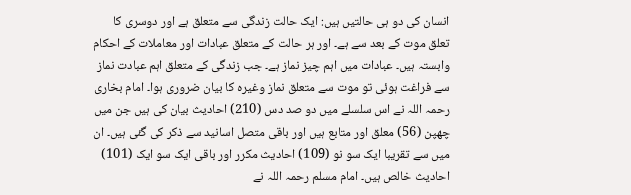انسان کی دو ہی حالتیں ہیں: ایک حالت زندگی سے متعلق ہے اور دوسری کا تعلق موت کے بعد سے ہے۔ اور ہر حالت کے متعلق عبادات اور معاملات کے احکام وابستہ ہیں۔ عبادات میں اہم چیز نماز ہے۔ جب زندگی کے متعلق اہم عبادت نماز سے فراغت ہوئی تو موت سے متعلق نماز وغیرہ کا بیان ضروری ہوا۔ امام بخاری رحمہ اللہ نے اس سلسلے میں دو صد دس (210) احادیث بیان کی ہیں جن میں چھپن (56) معلق اور متابع ہیں اور باقی متصل اسانید سے ذکر کی گئی ہیں۔ ان میں سے تقریبا ایک سو نو (109) احادیث مکرر اور باقی ایک سو ایک (101) احادیث خالص ہیں۔ امام مسلم رحمہ اللہ نے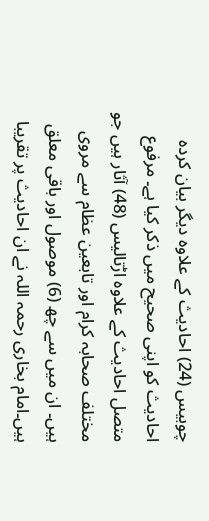چوبیس (24) احادیث کے علاوہ دیگر بیان کردہ احادیث کو اپنی صحیح میں ذکر کیا ہے۔ مرفوع متصل احادیث کے علاوہ اڑتالیس (48) آثار ہیں جو مختلف صحابہ کرام اور تابعین عظام سے مروی ہیں۔ ان میں سے چھ (6) موصول اور باقی معلق ہیں۔امام بخاری رحمہ اللہ نے ان احادیث پر تقریبا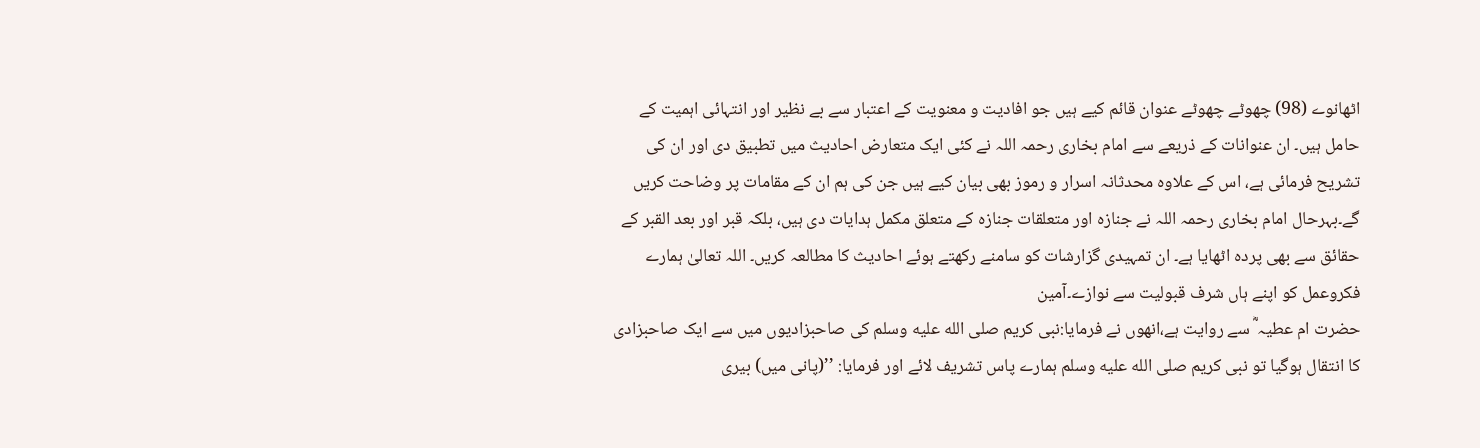اٹھانوے (98) چھوٹے چھوٹے عنوان قائم کیے ہیں جو افادیت و معنویت کے اعتبار سے بے نظیر اور انتہائی اہمیت کے حامل ہیں۔ ان عنوانات کے ذریعے سے امام بخاری رحمہ اللہ نے کئی ایک متعارض احادیث میں تطبیق دی اور ان کی تشریح فرمائی ہے، اس کے علاوہ محدثانہ اسرار و رموز بھی بیان کیے ہیں جن کی ہم ان کے مقامات پر وضاحت کریں گے۔بہرحال امام بخاری رحمہ اللہ نے جنازہ اور متعلقات جنازہ کے متعلق مکمل ہدایات دی ہیں، بلکہ قبر اور بعد القبر کے حقائق سے بھی پردہ اٹھایا ہے۔ ان تمہیدی گزارشات کو سامنے رکھتے ہوئے احادیث کا مطالعہ کریں۔ اللہ تعالیٰ ہمارے فکروعمل کو اپنے ہاں شرف قبولیت سے نوازے۔آمين
حضرت ام عطیہ ؓ سے روایت ہے،انھوں نے فرمایا:نبی کریم صلى الله عليه وسلم کی صاحبزادیوں میں سے ایک صاحبزادی کا انتقال ہوگیا تو نبی کریم صلى الله عليه وسلم ہمارے پاس تشریف لائے اور فرمایا: ’’(پانی میں) بیری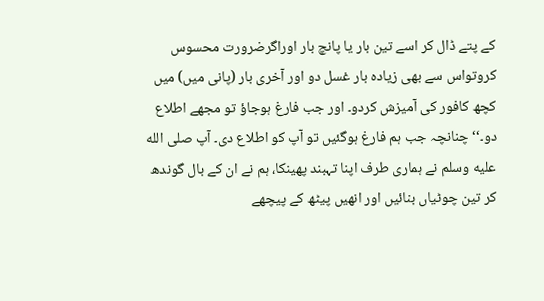کے پتے ڈال کر اسے تین بار یا پانچ بار اوراگرضرورت محسوس کروتواس سے بھی زیادہ بار غسل دو اور آخری بار (پانی میں) میں کچھ کافور کی آمیزش کردو۔ اور جب فارغ ہوجاؤ تو مجھے اطلاع دو۔‘‘ چنانچہ جب ہم فارغ ہوگئیں تو آپ کو اطلاع دی۔ آپ صلى الله عليه وسلم نے ہماری طرف اپنا تہبند پھینکا، ہم نے ان کے بال گوندھ کر تین چوٹیاں بنائیں اور انھیں پیٹھ کے پیچھے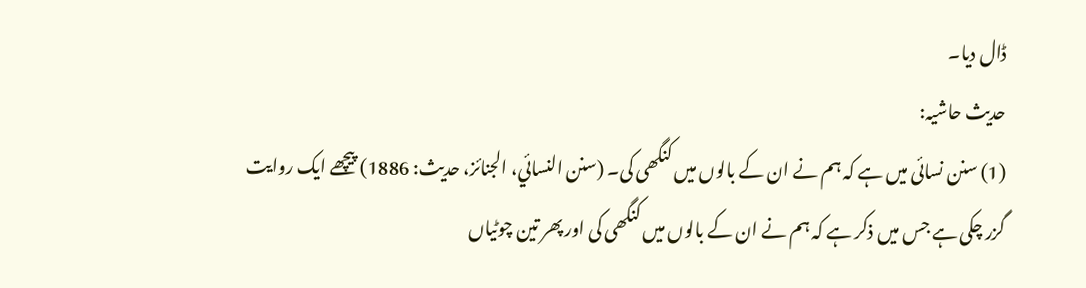ڈال دیا۔
حدیث حاشیہ:
(1) سنن نسائی میں ہے کہ ہم نے ان کے بالوں میں کنگھی کی۔ (سنن النسائي، الجنائز، حدیث: 1886) پیچھے ایک روایت گزر چکی ہے جس میں ذکر ہے کہ ہم نے ان کے بالوں میں کنگھی کی اور پھر تین چوٹیاں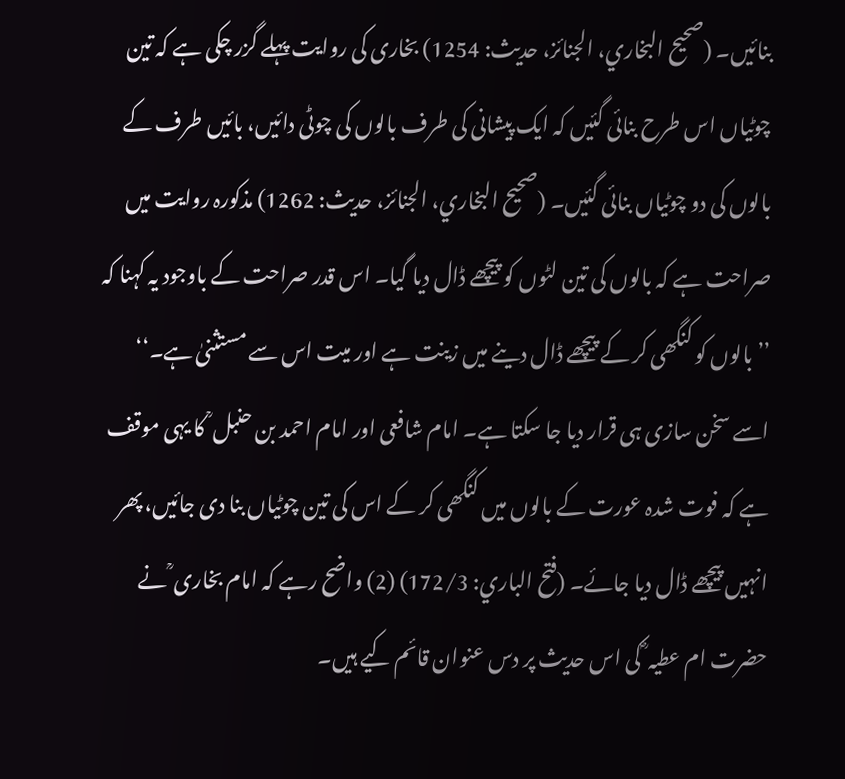بنائیں۔ (صحیح البخاري، الجنائز، حدیث: 1254) بخاری کی روایت پہلے گزر چکی ہے کہ تین چوٹیاں اس طرح بنائی گئیں کہ ایک پیشانی کی طرف بالوں کی چوٹی دائیں، بائیں طرف کے بالوں کی دو چوٹیاں بنائی گئیں۔ (صحیح البخاري، الجنائز، حدیث: 1262) مذکورہ روایت میں صراحت ہے کہ بالوں کی تین لٹوں کو پیچھے ڈال دیا گیا۔ اس قدر صراحت کے باوجود یہ کہنا کہ ’’بالوں کو کنگھی کر کے پیچھے ڈال دینے میں زینت ہے اور میت اس سے مستثنیٰ ہے۔‘‘ اسے سخن سازی ہی قرار دیا جا سکتا ہے۔ امام شافعی اور امام احمد بن حنبل ؒ کا یہی موقف ہے کہ فوت شدہ عورت کے بالوں میں کنگھی کر کے اس کی تین چوٹیاں بنا دی جائیں، پھر انہیں پیچھے ڈال دیا جائے۔ (فتح الباري: 172/3) (2) واضح رہے کہ امام بخاری ؒ نے حضرت ام عطیہ ؓ کی اس حدیث پر دس عنوان قائم کیے ہیں۔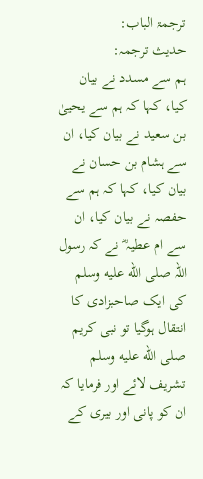ترجمۃ الباب:
حدیث ترجمہ:
ہم سے مسدد نے بیان کیا، کہا کہ ہم سے یحییٰ بن سعید نے بیان کیا، ان سے ہشام بن حسان نے بیان کیا، کہا کہ ہم سے حفصہ نے بیان کیا، ان سے ام عطیہ ؓ نے کہ رسول اللہ صلى الله عليه وسلم کی ایک صاحبزادی کا انتقال ہوگیا تو نبی کریم صلى الله عليه وسلم تشریف لائے اور فرمایا کہ ان کو پانی اور بیری کے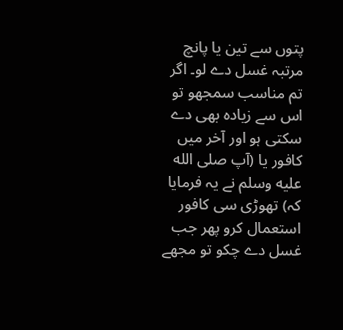پتوں سے تین یا پانچ مرتبہ غسل دے لو۔ اگر تم مناسب سمجھو تو اس سے زیادہ بھی دے سکتی ہو اور آخر میں کافور یا (آپ صلى الله عليه وسلم نے یہ فرمایا کہ) تھوڑی سی کافور استعمال کرو پھر جب غسل دے چکو تو مجھے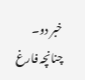خبر دو۔ چنانچہ فارغ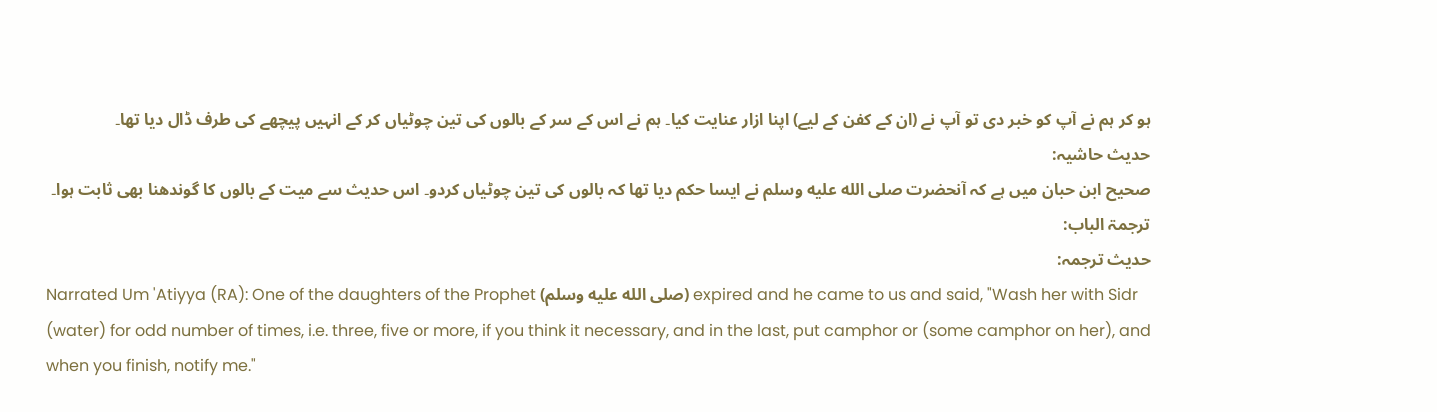ہو کر ہم نے آپ کو خبر دی تو آپ نے (ان کے کفن کے لیے) اپنا ازار عنایت کیا۔ ہم نے اس کے سر کے بالوں کی تین چوٹیاں کر کے انہیں پیچھے کی طرف ڈال دیا تھا۔
حدیث حاشیہ:
صحیح ابن حبان میں ہے کہ آنحضرت صلى الله عليه وسلم نے ایسا حکم دیا تھا کہ بالوں کی تین چوٹیاں کردو۔ اس حدیث سے میت کے بالوں کا گوندھنا بھی ثابت ہوا۔
ترجمۃ الباب:
حدیث ترجمہ:
Narrated Um 'Atiyya (RA): One of the daughters of the Prophet (صلى الله عليه وسلم) expired and he came to us and said, "Wash her with Sidr (water) for odd number of times, i.e. three, five or more, if you think it necessary, and in the last, put camphor or (some camphor on her), and when you finish, notify me."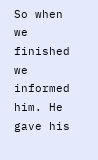So when we finished we informed him. He gave his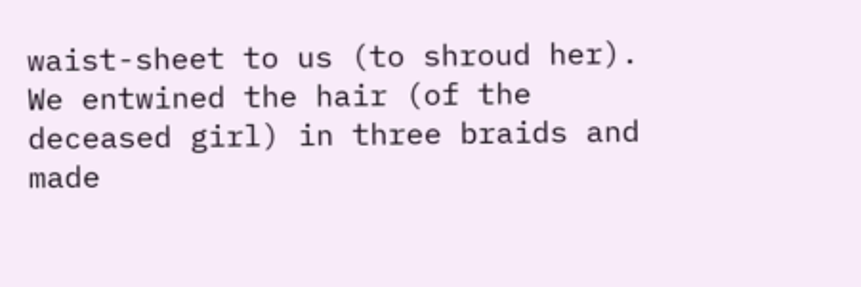waist-sheet to us (to shroud her). We entwined the hair (of the deceased girl) in three braids and made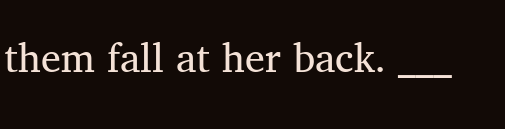them fall at her back. ___